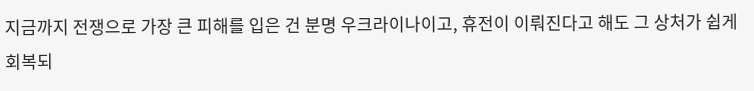지금까지 전쟁으로 가장 큰 피해를 입은 건 분명 우크라이나이고, 휴전이 이뤄진다고 해도 그 상처가 쉽게 회복되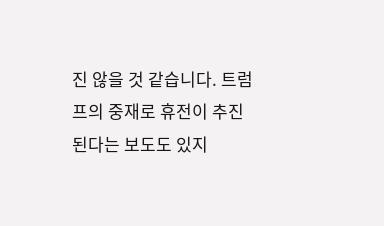진 않을 것 같습니다. 트럼프의 중재로 휴전이 추진된다는 보도도 있지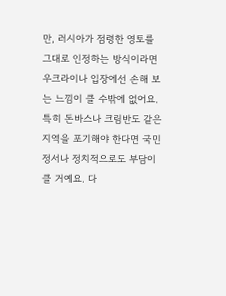만, 러시아가 점령한 영토를 그대로 인정하는 방식이라면 우크라이나 입장에선 손해 보는 느낌이 클 수밖에 없어요. 특히 돈바스나 크림반도 같은 지역을 포기해야 한다면 국민 정서나 정치적으로도 부담이 클 거예요. 다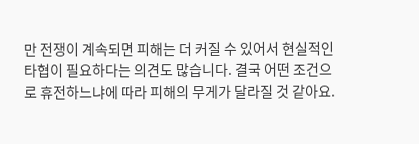만 전쟁이 계속되면 피해는 더 커질 수 있어서 현실적인 타협이 필요하다는 의견도 많습니다. 결국 어떤 조건으로 휴전하느냐에 따라 피해의 무게가 달라질 것 같아요.